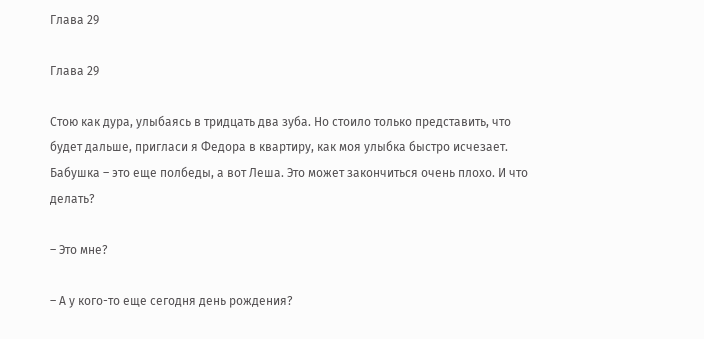Глава 29

Глава 29

Стою как дура, улыбаясь в тридцать два зуба. Но стоило только представить, что будет дальше, пригласи я Федора в квартиру, как моя улыбка быстро исчезает. Бабушка – это еще полбеды, а вот Леша. Это может закончиться очень плохо. И что делать?

– Это мне?

– А у кого-то еще сегодня день рождения?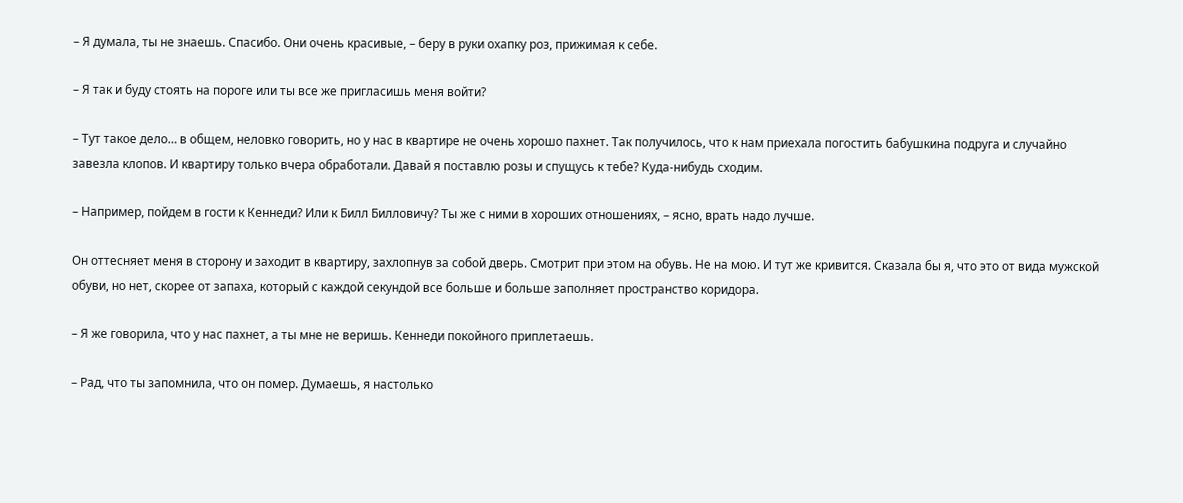– Я думала, ты не знаешь. Спасибо. Они очень красивые, – беру в руки охапку роз, прижимая к себе.

– Я так и буду стоять на пороге или ты все же пригласишь меня войти?

– Тут такое дело… в общем, неловко говорить, но у нас в квартире не очень хорошо пахнет. Так получилось, что к нам приехала погостить бабушкина подруга и случайно завезла клопов. И квартиру только вчера обработали. Давай я поставлю розы и спущусь к тебе? Куда-нибудь сходим.

– Например, пойдем в гости к Кеннеди? Или к Билл Билловичу? Ты же с ними в хороших отношениях, – ясно, врать надо лучше.

Он оттесняет меня в сторону и заходит в квартиру, захлопнув за собой дверь. Смотрит при этом на обувь. Не на мою. И тут же кривится. Сказала бы я, что это от вида мужской обуви, но нет, скорее от запаха, который с каждой секундой все больше и больше заполняет пространство коридора.

– Я же говорила, что у нас пахнет, а ты мне не веришь. Кеннеди покойного приплетаешь.

– Рад, что ты запомнила, что он помер. Думаешь, я настолько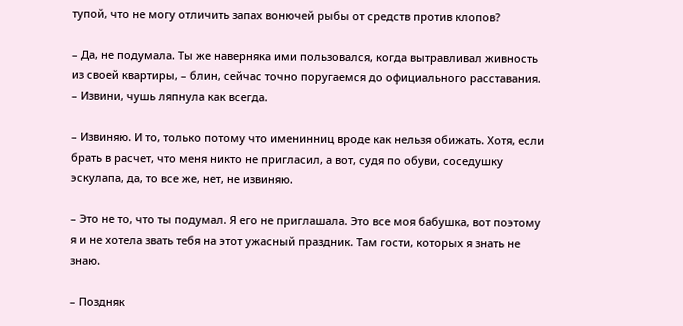тупой, что не могу отличить запах вонючей рыбы от средств против клопов?

– Да, не подумала. Ты же наверняка ими пользовался, когда вытравливал живность из своей квартиры, – блин, сейчас точно поругаемся до официального расставания. – Извини, чушь ляпнула как всегда.

– Извиняю. И то, только потому что именинниц вроде как нельзя обижать. Хотя, если брать в расчет, что меня никто не пригласил, а вот, судя по обуви, соседушку эскулапа, да, то все же, нет, не извиняю.

– Это не то, что ты подумал. Я его не приглашала. Это все моя бабушка, вот поэтому я и не хотела звать тебя на этот ужасный праздник. Там гости, которых я знать не знаю.

– Поздняк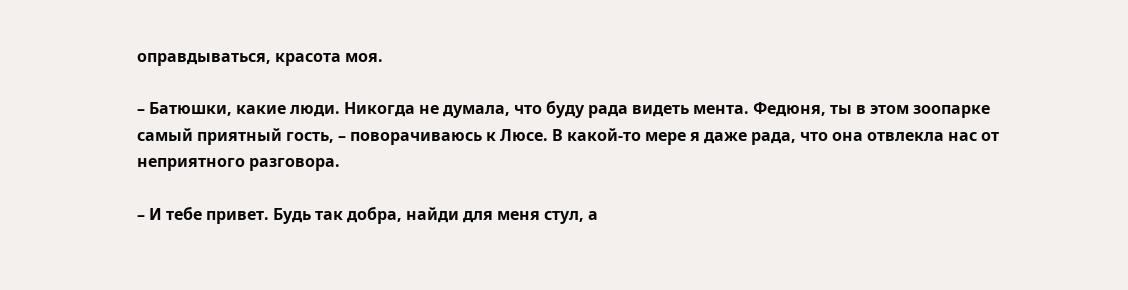оправдываться, красота моя.

– Батюшки, какие люди. Никогда не думала, что буду рада видеть мента. Федюня, ты в этом зоопарке самый приятный гость, – поворачиваюсь к Люсе. В какой-то мере я даже рада, что она отвлекла нас от неприятного разговора.

– И тебе привет. Будь так добра, найди для меня стул, а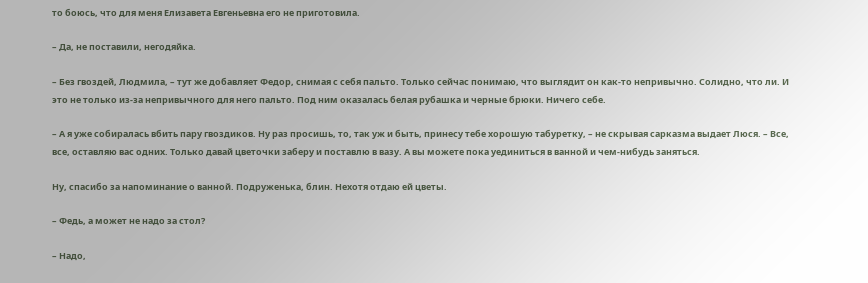то боюсь, что для меня Елизавета Евгеньевна его не приготовила.

– Да, не поставили, негодяйка.

– Без гвоздей, Людмила, – тут же добавляет Федор, снимая с себя пальто. Только сейчас понимаю, что выглядит он как-то непривычно. Солидно, что ли. И это не только из-за непривычного для него пальто. Под ним оказалась белая рубашка и черные брюки. Ничего себе.

– А я уже собиралась вбить пару гвоздиков. Ну раз просишь, то, так уж и быть, принесу тебе хорошую табуретку, – не скрывая сарказма выдает Люся. – Все, все, оставляю вас одних. Только давай цветочки заберу и поставлю в вазу. А вы можете пока уединиться в ванной и чем-нибудь заняться.

Ну, спасибо за напоминание о ванной. Подруженька, блин. Нехотя отдаю ей цветы.

– Федь, а может не надо за стол?

– Надо,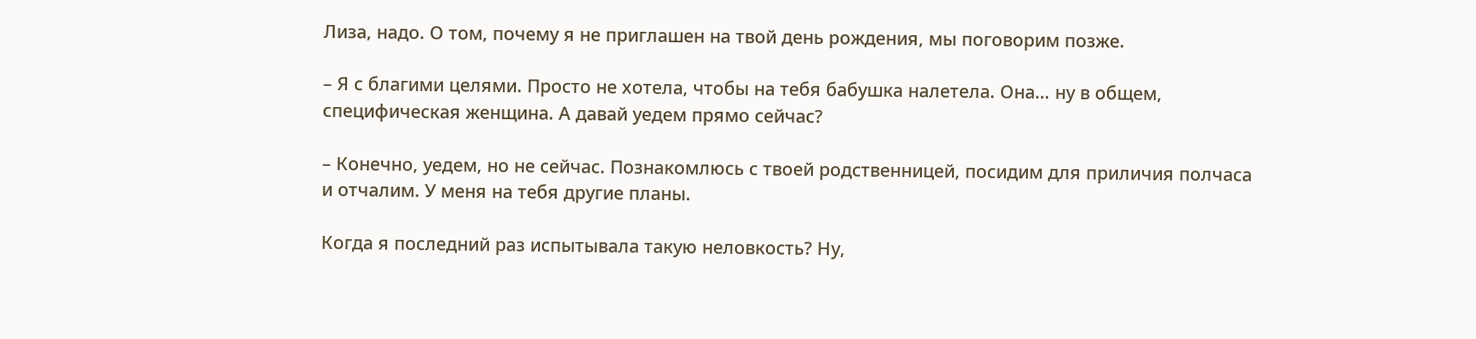Лиза, надо. О том, почему я не приглашен на твой день рождения, мы поговорим позже.

– Я с благими целями. Просто не хотела, чтобы на тебя бабушка налетела. Она… ну в общем, специфическая женщина. А давай уедем прямо сейчас?

– Конечно, уедем, но не сейчас. Познакомлюсь с твоей родственницей, посидим для приличия полчаса и отчалим. У меня на тебя другие планы.

Когда я последний раз испытывала такую неловкость? Ну,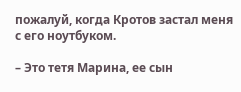пожалуй, когда Кротов застал меня с его ноутбуком.

– Это тетя Марина, ее сын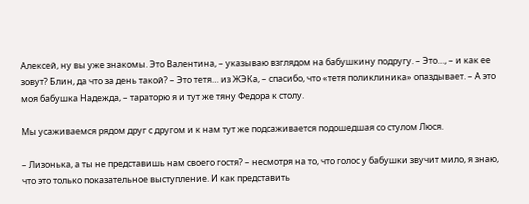Алексей, ну вы уже знакомы. Это Валентина, – указываю взглядом на бабушкину подругу. – Это…, – и как ее зовут? Блин, да что за день такой? – Это тетя… из ЖЭКа, – спасибо, что «тетя поликлиника» опаздывает. – А это моя бабушка Надежда, – тараторю я и тут же тяну Федора к столу.

Мы усаживаемся рядом друг с другом и к нам тут же подсаживается подошедшая со стулом Люся.

– Лизонька, а ты не представишь нам своего гостя? – несмотря на то, что голос у бабушки звучит мило, я знаю, что это только показательное выступление. И как представить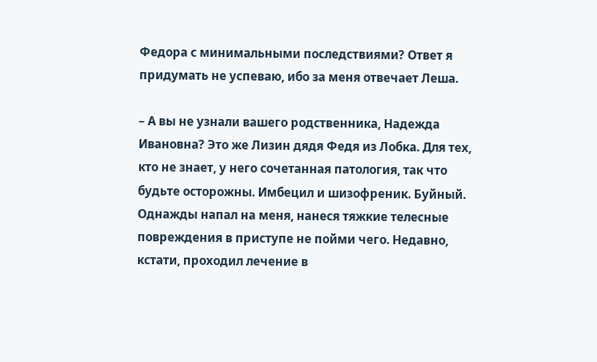Федора с минимальными последствиями? Ответ я придумать не успеваю, ибо за меня отвечает Леша.

– А вы не узнали вашего родственника, Надежда Ивановна? Это же Лизин дядя Федя из Лобка. Для тех, кто не знает, у него сочетанная патология, так что будьте осторожны. Имбецил и шизофреник. Буйный. Однажды напал на меня, нанеся тяжкие телесные повреждения в приступе не пойми чего. Недавно, кстати, проходил лечение в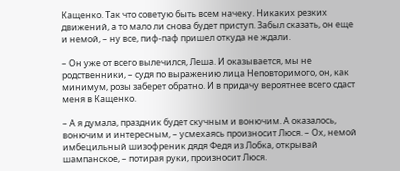Кащенко. Так что советую быть всем начеку. Никаких резких движений, а то мало ли снова будет приступ. Забыл сказать, он еще и немой, – ну все, пиф-паф пришел откуда не ждали.

– Он уже от всего вылечился, Леша. И оказывается, мы не родственники, – судя по выражению лица Неповторимого, он, как минимум, розы заберет обратно. И в придачу вероятнее всего сдаст меня в Кащенко.

– А я думала, праздник будет скучным и вонючим. А оказалось, вонючим и интересным, – усмехаясь произносит Люся. – Ох, немой имбецильный шизофреник дядя Федя из Лобка, открывай шампанское, – потирая руки, произносит Люся.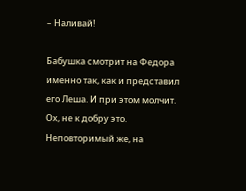– Наливай!

Бабушка смотрит на Федора именно так, как и представил его Леша. И при этом молчит. Ох, не к добру это. Неповторимый же, на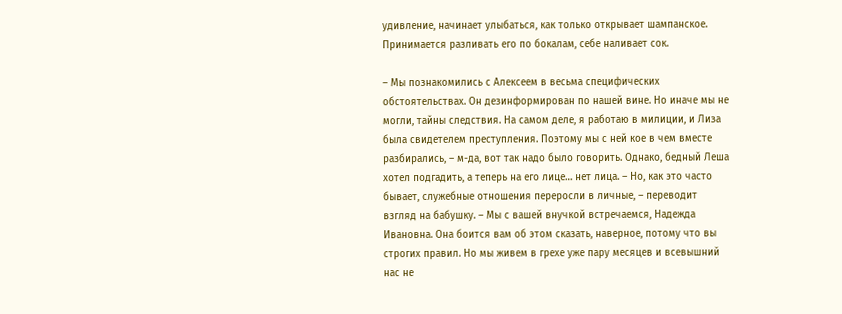удивление, начинает улыбаться, как только открывает шампанское. Принимается разливать его по бокалам, себе наливает сок.

– Мы познакомились с Алексеем в весьма специфических обстоятельствах. Он дезинформирован по нашей вине. Но иначе мы не могли, тайны следствия. На самом деле, я работаю в милиции, и Лиза была свидетелем преступления. Поэтому мы с ней кое в чем вместе разбирались, – м-да, вот так надо было говорить. Однако, бедный Леша хотел подгадить, а теперь на его лице… нет лица. – Но, как это часто бывает, служебные отношения переросли в личные, – переводит взгляд на бабушку. – Мы с вашей внучкой встречаемся, Надежда Ивановна. Она боится вам об этом сказать, наверное, потому что вы строгих правил. Но мы живем в грехе уже пару месяцев и всевышний нас не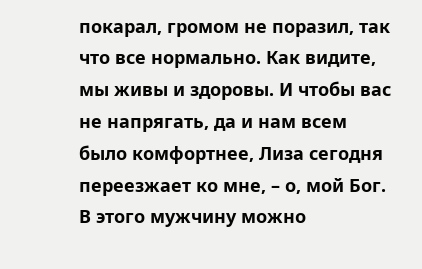покарал, громом не поразил, так что все нормально. Как видите, мы живы и здоровы. И чтобы вас не напрягать, да и нам всем было комфортнее, Лиза сегодня переезжает ко мне, – о, мой Бог. В этого мужчину можно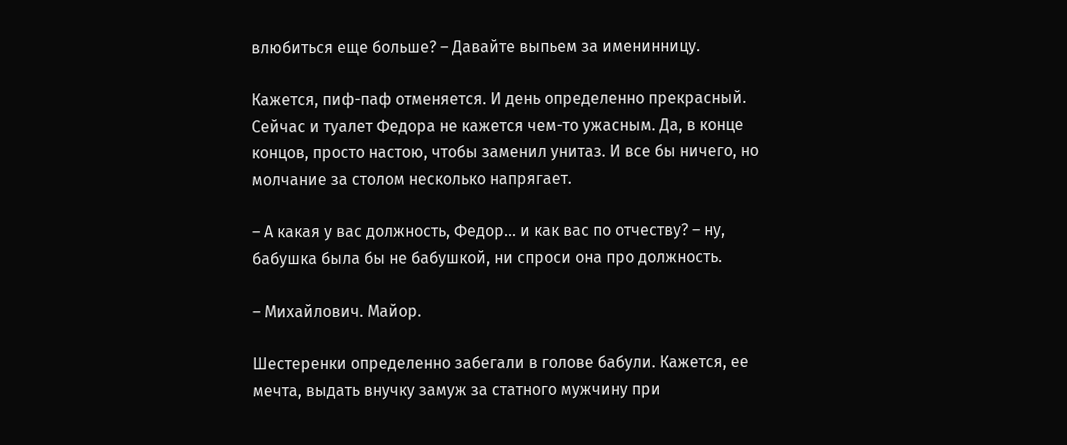влюбиться еще больше? – Давайте выпьем за именинницу.

Кажется, пиф-паф отменяется. И день определенно прекрасный. Сейчас и туалет Федора не кажется чем-то ужасным. Да, в конце концов, просто настою, чтобы заменил унитаз. И все бы ничего, но молчание за столом несколько напрягает.

– А какая у вас должность, Федор… и как вас по отчеству? – ну, бабушка была бы не бабушкой, ни спроси она про должность.

– Михайлович. Майор.

Шестеренки определенно забегали в голове бабули. Кажется, ее мечта, выдать внучку замуж за статного мужчину при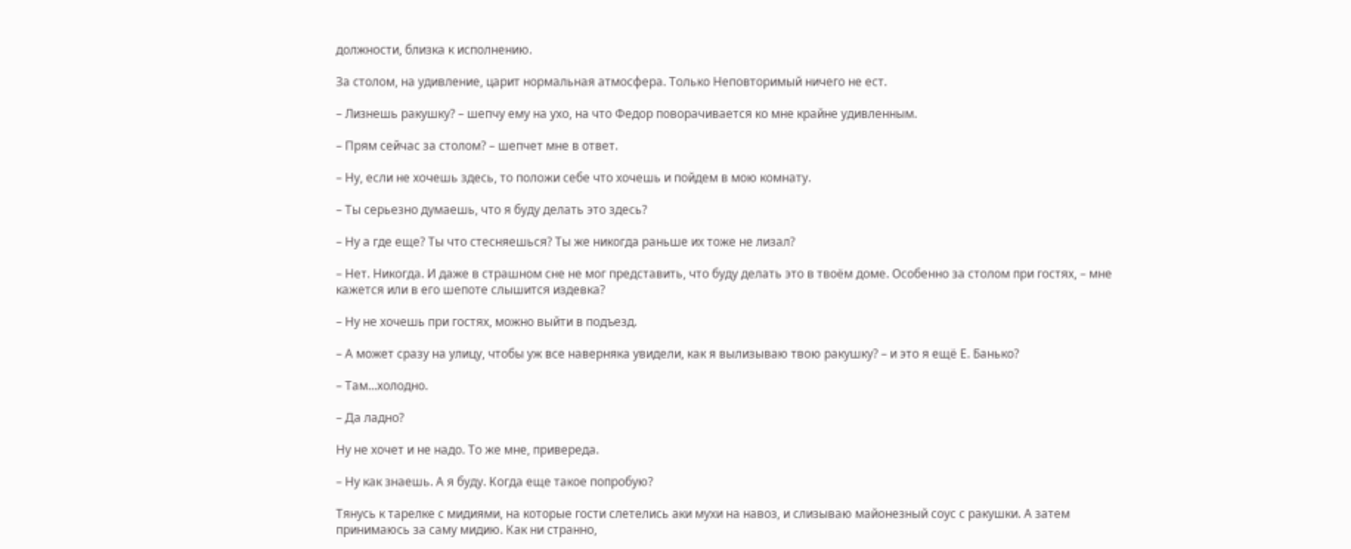должности, близка к исполнению.

За столом, на удивление, царит нормальная атмосфера. Только Неповторимый ничего не ест.

– Лизнешь ракушку? – шепчу ему на ухо, на что Федор поворачивается ко мне крайне удивленным.

– Прям сейчас за столом? – шепчет мне в ответ.

– Ну, если не хочешь здесь, то положи себе что хочешь и пойдем в мою комнату.

– Ты серьезно думаешь, что я буду делать это здесь?

– Ну а где еще? Ты что стесняешься? Ты же никогда раньше их тоже не лизал?

– Нет. Никогда. И даже в страшном сне не мог представить, что буду делать это в твоём доме. Особенно за столом при гостях, – мне кажется или в его шепоте слышится издевка?

– Ну не хочешь при гостях, можно выйти в подъезд.

– А может сразу на улицу, чтобы уж все наверняка увидели, как я вылизываю твою ракушку? – и это я ещё Е. Банько?

– Там...холодно.

– Да ладно?

Ну не хочет и не надо. То же мне, привереда.

– Ну как знаешь. А я буду. Когда еще такое попробую?

Тянусь к тарелке с мидиями, на которые гости слетелись аки мухи на навоз, и слизываю майонезный соус с ракушки. А затем принимаюсь за саму мидию. Как ни странно,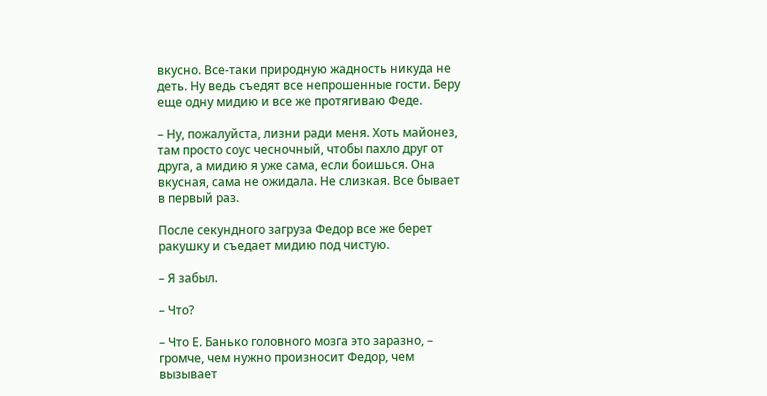вкусно. Все-таки природную жадность никуда не деть. Ну ведь съедят все непрошенные гости. Беру еще одну мидию и все же протягиваю Феде.

– Ну, пожалуйста, лизни ради меня. Хоть майонез, там просто соус чесночный, чтобы пахло друг от друга, а мидию я уже сама, если боишься. Она вкусная, сама не ожидала. Не слизкая. Все бывает в первый раз.

После секундного загруза Федор все же берет ракушку и съедает мидию под чистую.

– Я забыл.

– Что?

– Что Е. Банько головного мозга это заразно, – громче, чем нужно произносит Федор, чем вызывает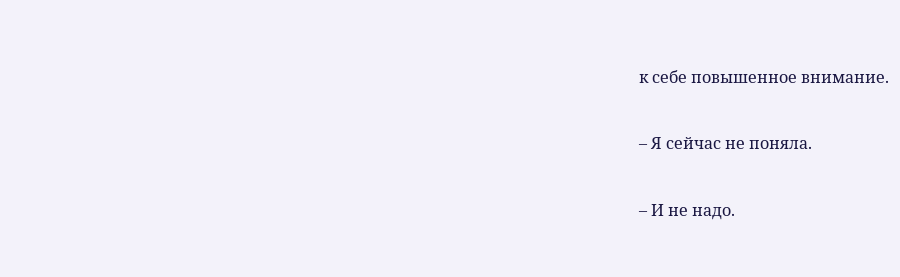к себе повышенное внимание.

– Я сейчас не поняла.

– И не надо.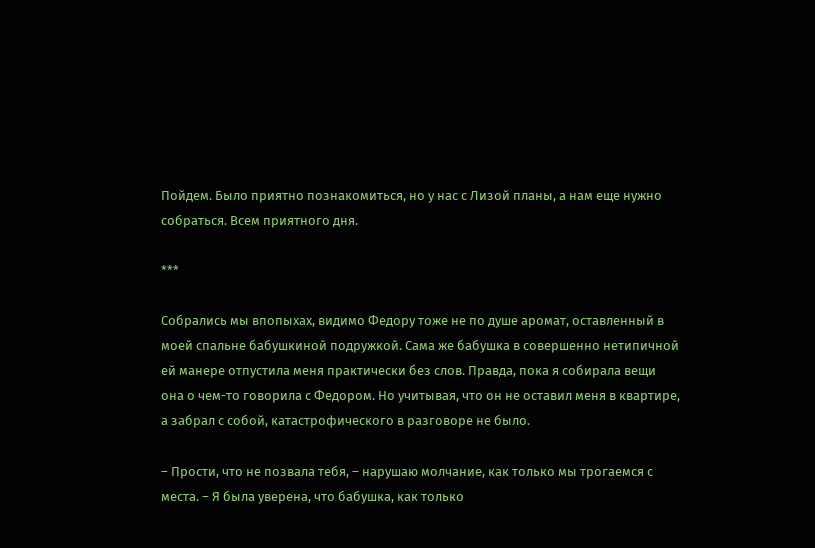Пойдем. Было приятно познакомиться, но у нас с Лизой планы, а нам еще нужно собраться. Всем приятного дня.

***

Собрались мы впопыхах, видимо Федору тоже не по душе аромат, оставленный в моей спальне бабушкиной подружкой. Сама же бабушка в совершенно нетипичной ей манере отпустила меня практически без слов. Правда, пока я собирала вещи она о чем-то говорила с Федором. Но учитывая, что он не оставил меня в квартире, а забрал с собой, катастрофического в разговоре не было.

– Прости, что не позвала тебя, – нарушаю молчание, как только мы трогаемся с места. – Я была уверена, что бабушка, как только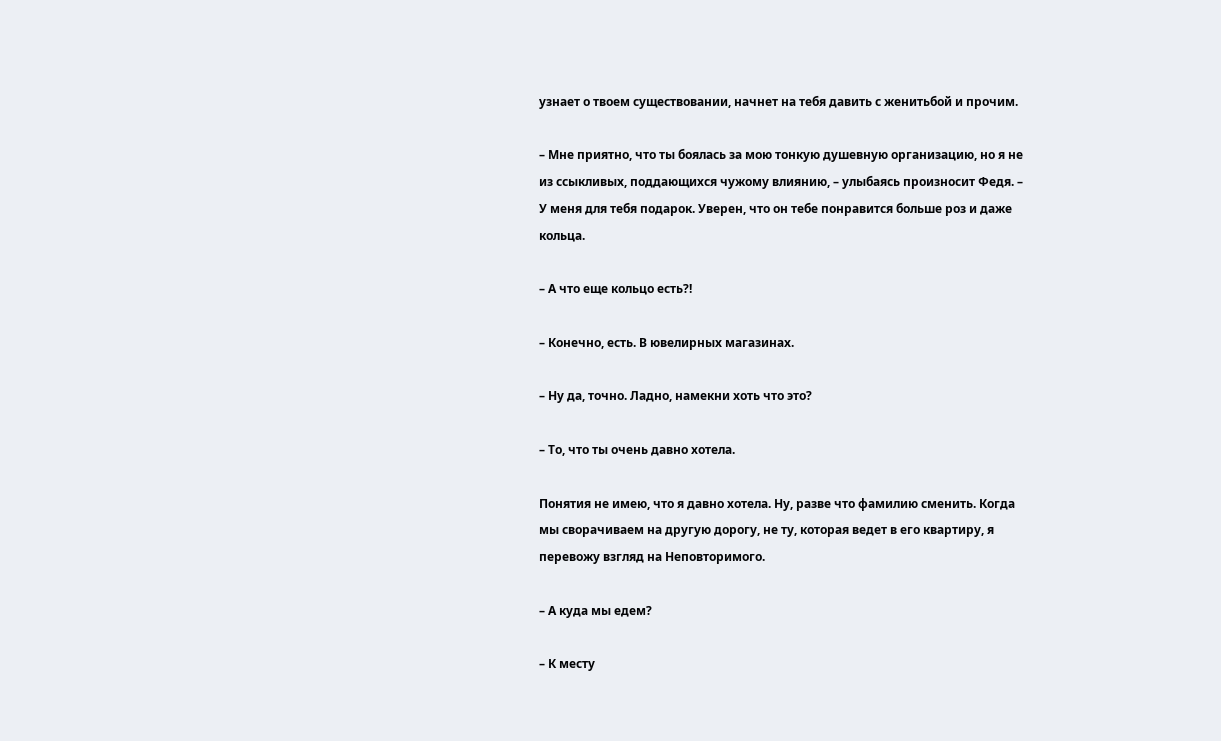узнает о твоем существовании, начнет на тебя давить с женитьбой и прочим.

– Мне приятно, что ты боялась за мою тонкую душевную организацию, но я не из ссыкливых, поддающихся чужому влиянию, – улыбаясь произносит Федя. – У меня для тебя подарок. Уверен, что он тебе понравится больше роз и даже кольца.

– А что еще кольцо есть?!

– Конечно, есть. В ювелирных магазинах.

– Ну да, точно. Ладно, намекни хоть что это?

– То, что ты очень давно хотела.

Понятия не имею, что я давно хотела. Ну, разве что фамилию сменить. Когда мы сворачиваем на другую дорогу, не ту, которая ведет в его квартиру, я перевожу взгляд на Неповторимого.

– А куда мы едем?

– К месту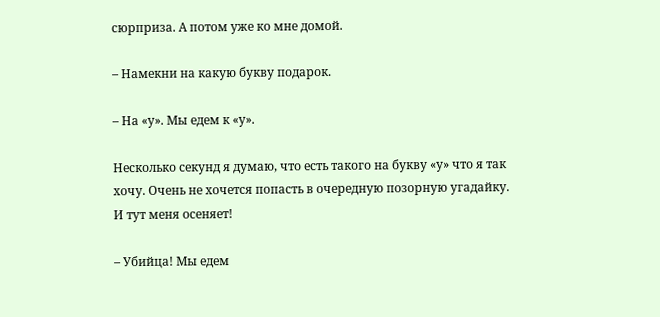сюрприза. А потом уже ко мне домой.

– Намекни на какую букву подарок.

– На «у». Мы едем к «у».

Несколько секунд я думаю, что есть такого на букву «у» что я так хочу. Очень не хочется попасть в очередную позорную угадайку. И тут меня осеняет!

– Убийца! Мы едем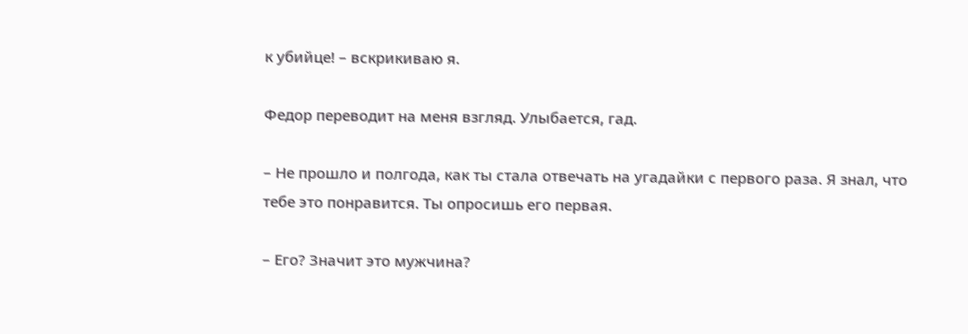к убийце! – вскрикиваю я.

Федор переводит на меня взгляд. Улыбается, гад.

– Не прошло и полгода, как ты стала отвечать на угадайки с первого раза. Я знал, что тебе это понравится. Ты опросишь его первая.

– Его? Значит это мужчина?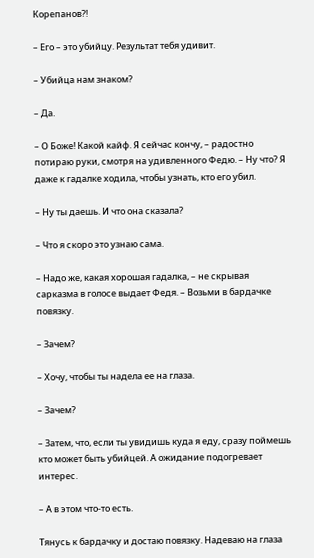Корепанов?!

– Его – это убийцу. Результат тебя удивит.

– Убийца нам знаком?

– Да.

– О Боже! Какой кайф. Я сейчас кончу, – радостно потираю руки, смотря на удивленного Федю. – Ну что? Я даже к гадалке ходила, чтобы узнать, кто его убил.

– Ну ты даешь. И что она сказала?

– Что я скоро это узнаю сама.

– Надо же, какая хорошая гадалка, – не скрывая сарказма в голосе выдает Федя. – Возьми в бардачке повязку.

– Зачем?

– Хочу, чтобы ты надела ее на глаза.

– Зачем?

– Затем, что, если ты увидишь куда я еду, сразу поймешь кто может быть убийцей. А ожидание подогревает интерес.

– А в этом что-то есть.

Тянусь к бардачку и достаю повязку. Надеваю на глаза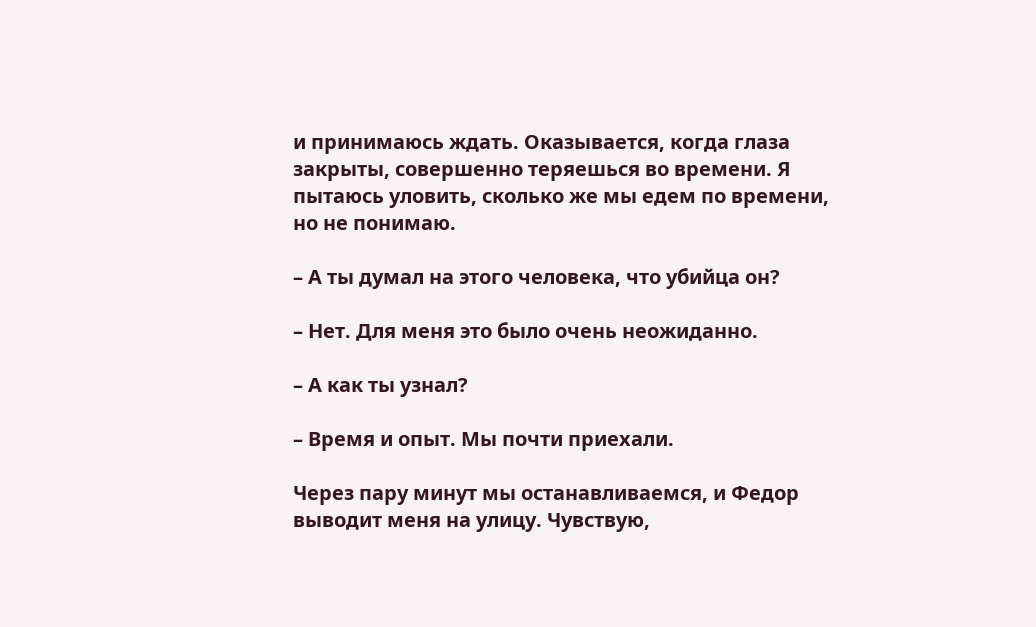и принимаюсь ждать. Оказывается, когда глаза закрыты, совершенно теряешься во времени. Я пытаюсь уловить, сколько же мы едем по времени, но не понимаю.

– А ты думал на этого человека, что убийца он?

– Нет. Для меня это было очень неожиданно.

– А как ты узнал?

– Время и опыт. Мы почти приехали.

Через пару минут мы останавливаемся, и Федор выводит меня на улицу. Чувствую,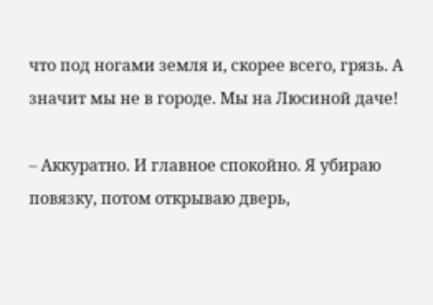что под ногами земля и, скорее всего, грязь. А значит мы не в городе. Мы на Люсиной даче!

– Аккуратно. И главное спокойно. Я убираю повязку, потом открываю дверь,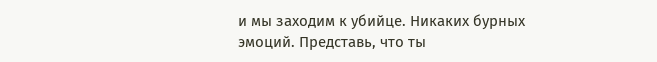и мы заходим к убийце. Никаких бурных эмоций. Представь, что ты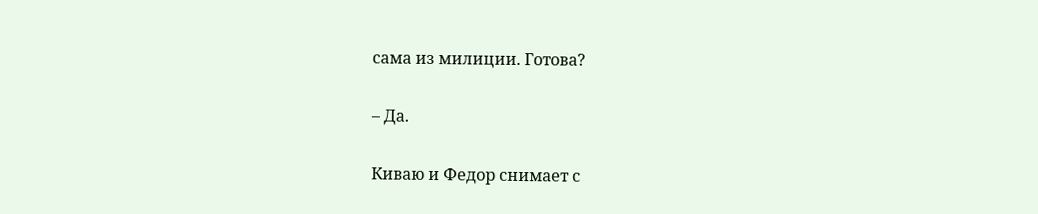сама из милиции. Готова?

– Да.

Киваю и Федор снимает с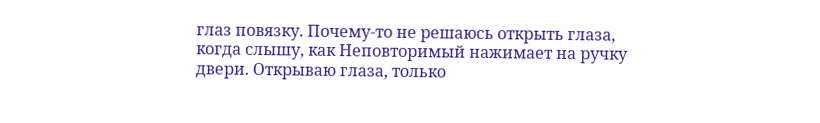глаз повязку. Почему-то не решаюсь открыть глаза, когда слышу, как Неповторимый нажимает на ручку двери. Открываю глаза, только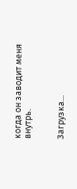когда он заводит меня внутрь.


Загрузка...